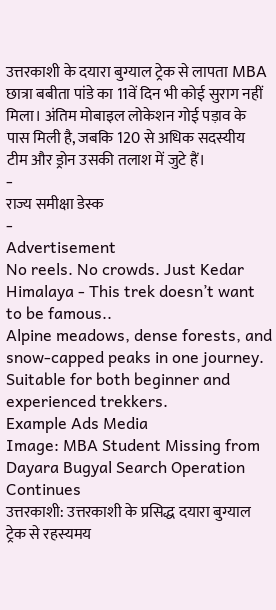उत्तरकाशी के दयारा बुग्याल ट्रेक से लापता MBA छात्रा बबीता पांडे का 11वें दिन भी कोई सुराग नहीं मिला। अंतिम मोबाइल लोकेशन गोई पड़ाव के पास मिली है, जबकि 120 से अधिक सदस्यीय टीम और ड्रोन उसकी तलाश में जुटे हैं।
-
राज्य समीक्षा डेस्क
-
Advertisement
No reels. No crowds. Just Kedar Himalaya - This trek doesn’t want to be famous..
Alpine meadows, dense forests, and snow-capped peaks in one journey. Suitable for both beginner and experienced trekkers.
Example Ads Media
Image: MBA Student Missing from Dayara Bugyal Search Operation Continues
उत्तरकाशी: उत्तरकाशी के प्रसिद्ध दयारा बुग्याल ट्रेक से रहस्यमय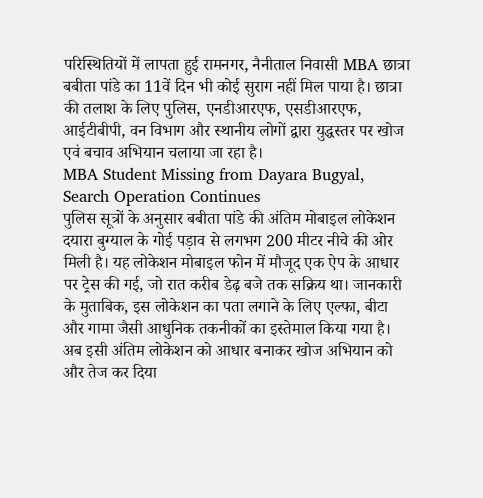परिस्थितियों में लापता हुई रामनगर, नैनीताल निवासी MBA छात्रा बबीता पांडे का 11वें दिन भी कोई सुराग नहीं मिल पाया है। छात्रा की तलाश के लिए पुलिस, एनडीआरएफ, एसडीआरएफ, आईटीबीपी, वन विभाग और स्थानीय लोगों द्वारा युद्धस्तर पर खोज एवं बचाव अभियान चलाया जा रहा है।
MBA Student Missing from Dayara Bugyal, Search Operation Continues
पुलिस सूत्रों के अनुसार बबीता पांडे की अंतिम मोबाइल लोकेशन दयारा बुग्याल के गोई पड़ाव से लगभग 200 मीटर नीचे की ओर मिली है। यह लोकेशन मोबाइल फोन में मौजूद एक ऐप के आधार पर ट्रेस की गई, जो रात करीब डेढ़ बजे तक सक्रिय था। जानकारी के मुताबिक, इस लोकेशन का पता लगाने के लिए एल्फा, बीटा और गामा जैसी आधुनिक तकनीकों का इस्तेमाल किया गया है। अब इसी अंतिम लोकेशन को आधार बनाकर खोज अभियान को और तेज कर दिया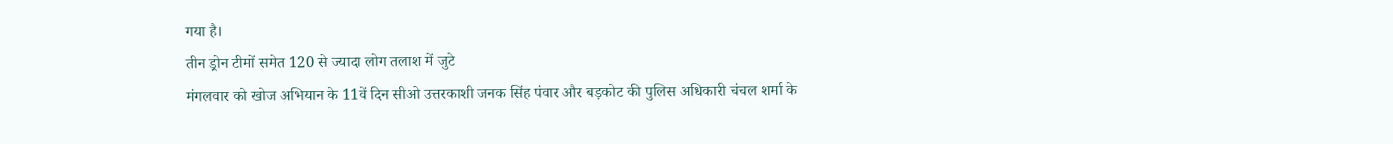गया है।
तीन ड्रोन टीमों समेत 120 से ज्यादा लोग तलाश में जुटे
मंगलवार को खोज अभियान के 11वें दिन सीओ उत्तरकाशी जनक सिंह पंवार और बड़कोट की पुलिस अधिकारी चंचल शर्मा के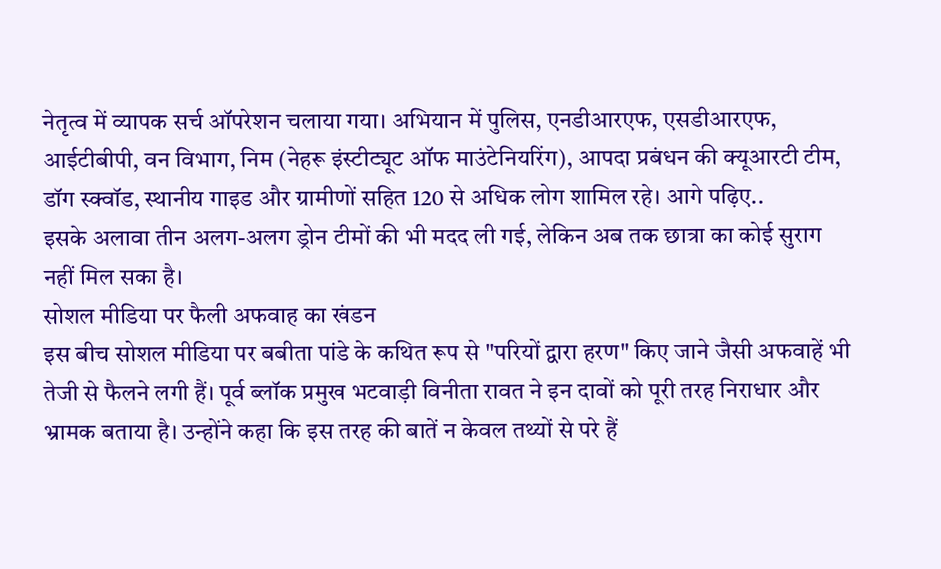नेतृत्व में व्यापक सर्च ऑपरेशन चलाया गया। अभियान में पुलिस, एनडीआरएफ, एसडीआरएफ, आईटीबीपी, वन विभाग, निम (नेहरू इंस्टीट्यूट ऑफ माउंटेनियरिंग), आपदा प्रबंधन की क्यूआरटी टीम, डॉग स्क्वॉड, स्थानीय गाइड और ग्रामीणों सहित 120 से अधिक लोग शामिल रहे। आगे पढ़िए..
इसके अलावा तीन अलग-अलग ड्रोन टीमों की भी मदद ली गई, लेकिन अब तक छात्रा का कोई सुराग नहीं मिल सका है।
सोशल मीडिया पर फैली अफवाह का खंडन
इस बीच सोशल मीडिया पर बबीता पांडे के कथित रूप से "परियों द्वारा हरण" किए जाने जैसी अफवाहें भी तेजी से फैलने लगी हैं। पूर्व ब्लॉक प्रमुख भटवाड़ी विनीता रावत ने इन दावों को पूरी तरह निराधार और भ्रामक बताया है। उन्होंने कहा कि इस तरह की बातें न केवल तथ्यों से परे हैं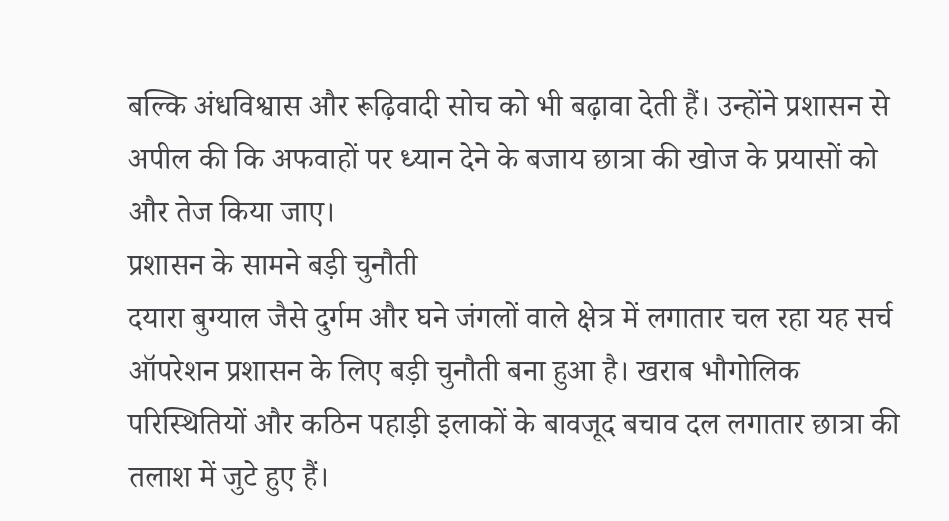बल्कि अंधविश्वास और रूढ़िवादी सोच को भी बढ़ावा देती हैं। उन्होंने प्रशासन से अपील की कि अफवाहों पर ध्यान देने के बजाय छात्रा की खोज के प्रयासों को और तेज किया जाए।
प्रशासन के सामने बड़ी चुनौती
दयारा बुग्याल जैसे दुर्गम और घने जंगलों वाले क्षेत्र में लगातार चल रहा यह सर्च ऑपरेशन प्रशासन के लिए बड़ी चुनौती बना हुआ है। खराब भौगोलिक परिस्थितियों और कठिन पहाड़ी इलाकों के बावजूद बचाव दल लगातार छात्रा की तलाश में जुटे हुए हैं।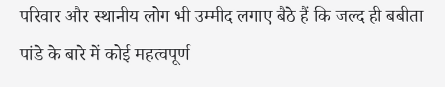परिवार और स्थानीय लोग भी उम्मीद लगाए बैठे हैं कि जल्द ही बबीता पांडे के बारे में कोई महत्वपूर्ण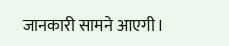जानकारी सामने आएगी।